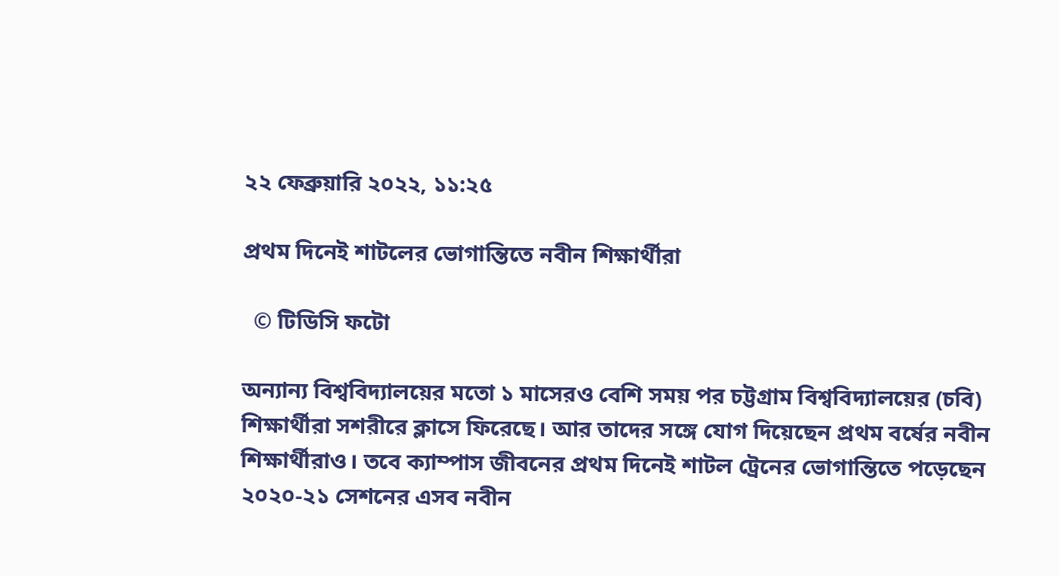২২ ফেব্রুয়ারি ২০২২, ১১:২৫

প্রথম দিনেই শাটলের ভোগান্তিতে নবীন শিক্ষার্থীরা

  © টিডিসি ফটো

অন্যান্য বিশ্ববিদ্যালয়ের মতো ১ মাসেরও বেশি সময় পর চট্টগ্রাম বিশ্ববিদ্যালয়ের (চবি) শিক্ষার্থীরা সশরীরে ক্লাসে ফিরেছে। আর তাদের সঙ্গে যোগ দিয়েছেন প্রথম বর্ষের নবীন শিক্ষার্থীরাও। তবে ক্যাম্পাস জীবনের প্রথম দিনেই শাটল ট্রেনের ভোগান্তিতে পড়েছেন ২০২০-২১ সেশনের এসব নবীন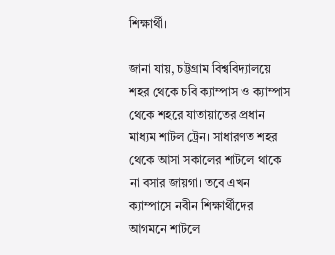শিক্ষার্থী।

জানা যায়, চট্টগ্রাম বিশ্ববিদ্যালয়ে শহর থেকে চবি ক্যাম্পাস ও ক্যাম্পাস থেকে শহরে যাতায়াতের প্রধান মাধ্যম শাটল ট্রেন। সাধারণত শহর থেকে আসা সকালের শাটলে থাকে না বসার জায়গা। তবে এখন ক্যাম্পাসে নবীন শিক্ষার্থীদের আগমনে শাটলে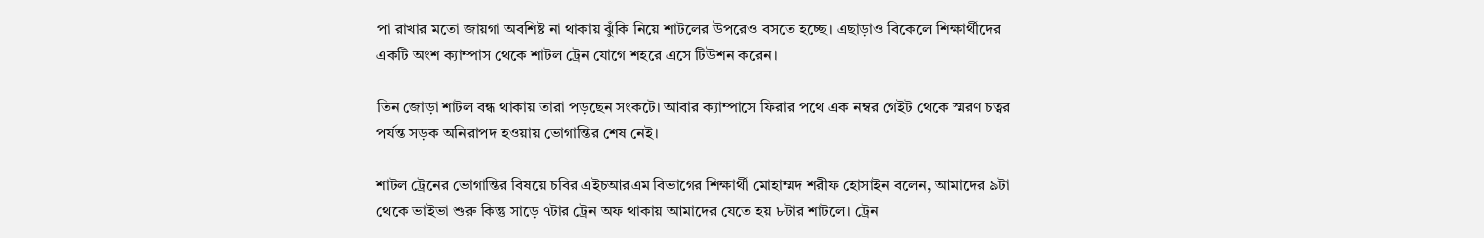পা রাখার মতো জায়গা অবশিষ্ট না থাকায় ঝুঁকি নিয়ে শাটলের উপরেও বসতে হচ্ছে। এছাড়াও বিকেলে শিক্ষার্থীদের একটি অংশ ক্যাম্পাস থেকে শাটল ট্রেন যোগে শহরে এসে টিউশন করেন।

তিন জোড়া শাটল বন্ধ থাকায় তারা পড়ছেন সংকটে। আবার ক্যাম্পাসে ফিরার পথে এক নম্বর গেইট থেকে স্মরণ চত্বর পর্যন্ত সড়ক অনিরাপদ হওয়ায় ভোগান্তির শেষ নেই।

শাটল ট্রেনের ভোগান্তির বিষয়ে চবির এইচআরএম বিভাগের শিক্ষার্থী মোহাম্মদ শরীফ হোসাইন বলেন, আমাদের ৯টা থেকে ভাইভা শুরু কিন্তু সাড়ে ৭টার ট্রেন অফ থাকায় আমাদের যেতে হয় ৮টার শাটলে। ট্রেন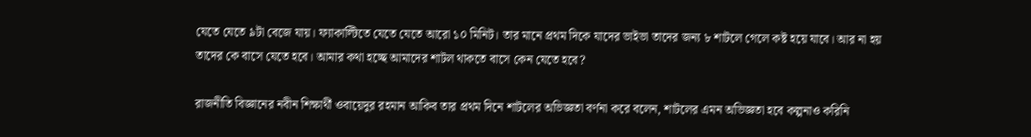যেতে যেতে ৯টা বেজে যায়। ফ্যাকাল্টিতে যেতে যেতে আরো ১০ মিনিট। তার মানে প্রথম দিকে যাদের ভাইভা তাদের জন্য ৮ শাটলে গেলে কষ্ট হয়ে যাবে। আর না হয় তাদের কে বাসে যেতে হবে। আমার কথা হচ্ছে আমাদের শাটল থাকতে বাসে কেন যেতে হবে?

রাজনীতি বিজ্ঞানের নবীন শিক্ষার্থী ওবায়েদুর রহমান আকিব তার প্রথম দিনে শাটলের অভিজ্ঞতা বর্ণনা করে বলেন, শাটলের এমন অভিজ্ঞতা হবে কল্পনাও করিনি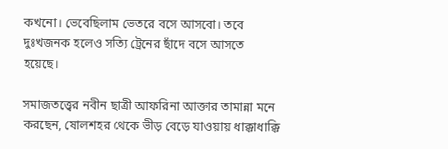কখনো। ভেবেছিলাম ভেতরে বসে আসবো। তবে দুঃখজনক হলেও সত্যি ট্রেনের ছাঁদে বসে আসতে হয়েছে।

সমাজতত্ত্বের নবীন ছাত্রী আফরিনা আক্তার তামান্না মনে করছেন, ষোলশহর থেকে ভীড় বেড়ে যাওয়ায় ধাক্কাধাক্কি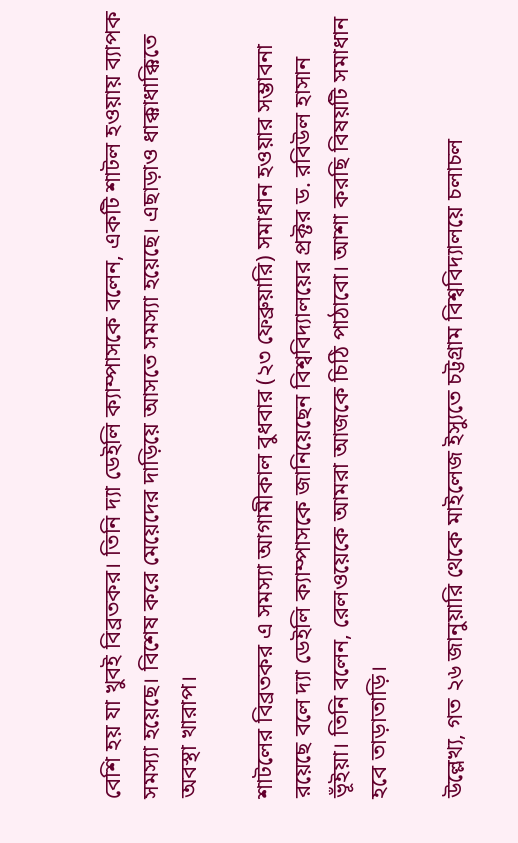বেশি হয় যা খুবই বিব্রতকর। তিনি দ্যা ডেইলি ক্যাম্পাসকে বলেন, একটি শাটল হওয়ায় ব্যাপক সমস্যা হয়েছে। বিশেষ করে মেয়েদের দাড়িয়ে আসতে সমস্যা হয়েছে। এছাড়াও ধাক্কাধাক্কিতে অবস্থা খারাপ।

শাটলের বিব্রতকর এ সমস্যা আগামীকাল বুধবার (২৩ ফেব্রুয়ারি) সমাধান হওয়ার সম্ভাবনা রয়েছে বলে দ্যা ডেইলি ক্যাম্পাসকে জানিয়েছেন বিশ্ববিদ্যালয়ের প্রক্টর ড. রবিউল হাসান ভূঁইয়া। তিনি বলেন, রেলওয়েকে আমরা আজকে চিঠি পাঠাবো। আশা করছি বিষয়টি সমাধান হবে তাড়াতাড়ি।

উল্লেখ্য, গত ২৬ জানুয়ারি থেকে মাইলেজ ইস্যুতে চট্টগ্রাম বিশ্ববিদ্যালয়ে চলাচল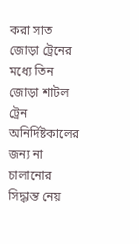করা সাত জোড়া ট্রেনের মধ্যে তিন জোড়া শাটল ট্রেন অনির্দিষ্টকালের জন্য না চালানোর সিদ্ধান্ত নেয়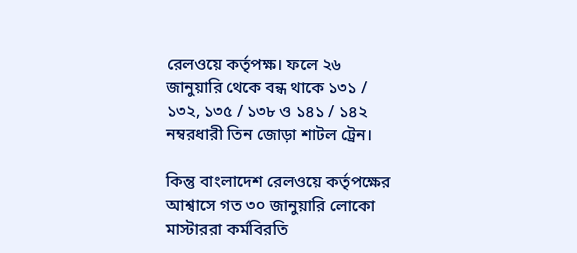রেলওয়ে কর্তৃপক্ষ। ফলে ২৬ জানুয়ারি থেকে বন্ধ থাকে ১৩১ / ১৩২, ১৩৫ / ১৩৮ ও ১৪১ / ১৪২ নম্বরধারী তিন জোড়া শাটল ট্রেন।

কিন্তু বাংলাদেশ রেলওয়ে কর্তৃপক্ষের আশ্বাসে গত ৩০ জানুয়ারি লোকো মাস্টাররা কর্মবিরতি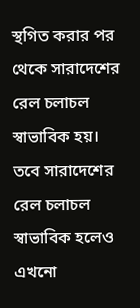স্থগিত করার পর থেকে সারাদেশের রেল চলাচল স্বাভাবিক হয়। তবে সারাদেশের রেল চলাচল স্বাভাবিক হলেও এখনো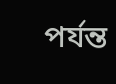পর্যন্ত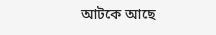আটকে আছে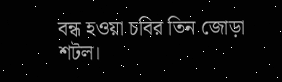বন্ধ হওয়া চবির তিন জোড়া শটল।